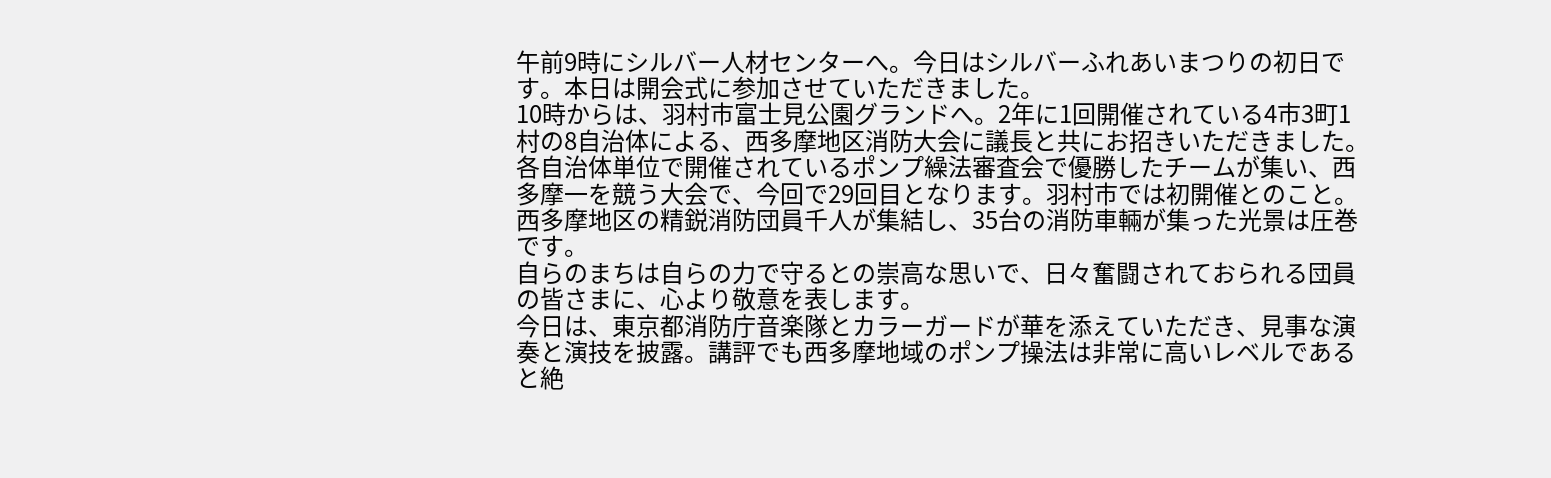午前9時にシルバー人材センターへ。今日はシルバーふれあいまつりの初日です。本日は開会式に参加させていただきました。
10時からは、羽村市富士見公園グランドへ。2年に1回開催されている4市3町1村の8自治体による、西多摩地区消防大会に議長と共にお招きいただきました。各自治体単位で開催されているポンプ繰法審査会で優勝したチームが集い、西多摩一を競う大会で、今回で29回目となります。羽村市では初開催とのこと。
西多摩地区の精鋭消防団員千人が集結し、35台の消防車輛が集った光景は圧巻です。
自らのまちは自らの力で守るとの崇高な思いで、日々奮闘されておられる団員の皆さまに、心より敬意を表します。
今日は、東京都消防庁音楽隊とカラーガードが華を添えていただき、見事な演奏と演技を披露。講評でも西多摩地域のポンプ操法は非常に高いレベルであると絶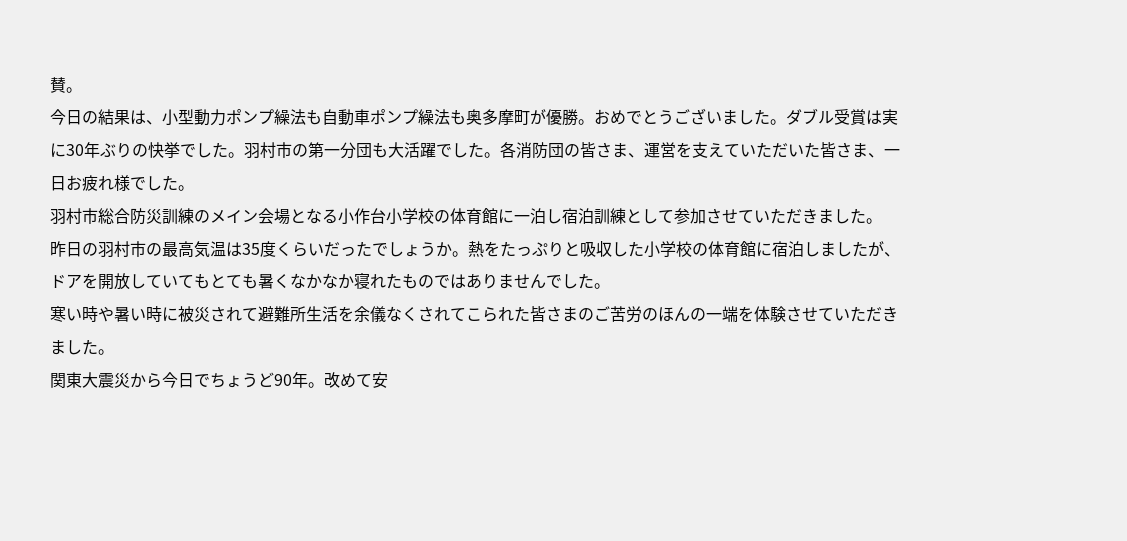賛。
今日の結果は、小型動力ポンプ繰法も自動車ポンプ繰法も奥多摩町が優勝。おめでとうございました。ダブル受賞は実に30年ぶりの快挙でした。羽村市の第一分団も大活躍でした。各消防団の皆さま、運営を支えていただいた皆さま、一日お疲れ様でした。
羽村市総合防災訓練のメイン会場となる小作台小学校の体育館に一泊し宿泊訓練として参加させていただきました。
昨日の羽村市の最高気温は35度くらいだったでしょうか。熱をたっぷりと吸収した小学校の体育館に宿泊しましたが、ドアを開放していてもとても暑くなかなか寝れたものではありませんでした。
寒い時や暑い時に被災されて避難所生活を余儀なくされてこられた皆さまのご苦労のほんの一端を体験させていただきました。
関東大震災から今日でちょうど90年。改めて安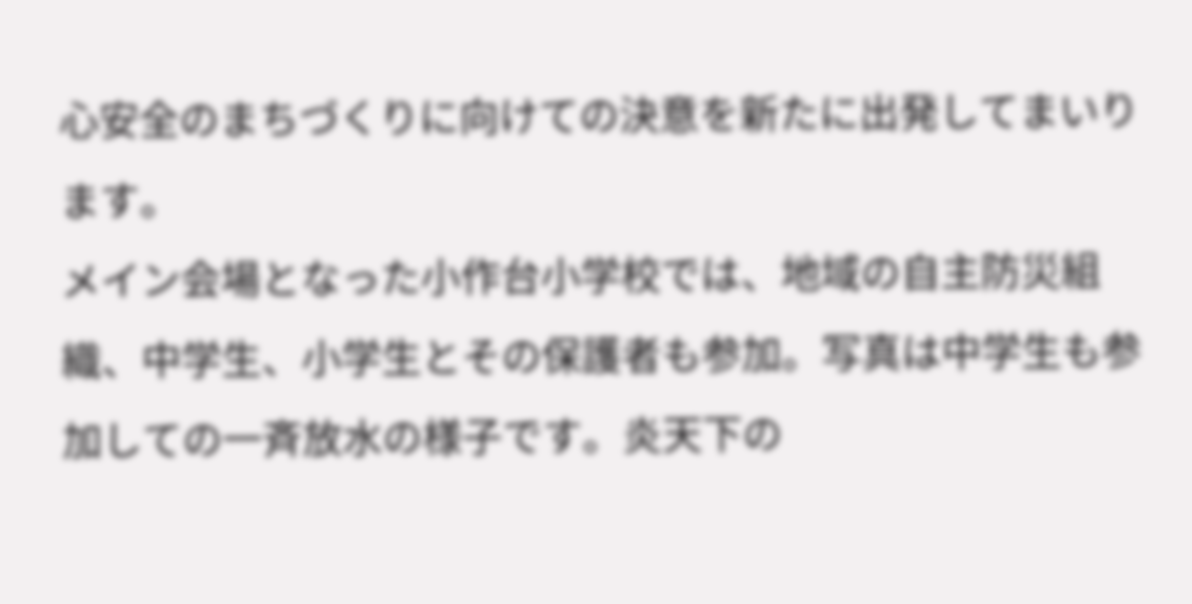心安全のまちづくりに向けての決意を新たに出発してまいります。
メイン会場となった小作台小学校では、地域の自主防災組織、中学生、小学生とその保護者も参加。写真は中学生も参加しての一斉放水の様子です。炎天下の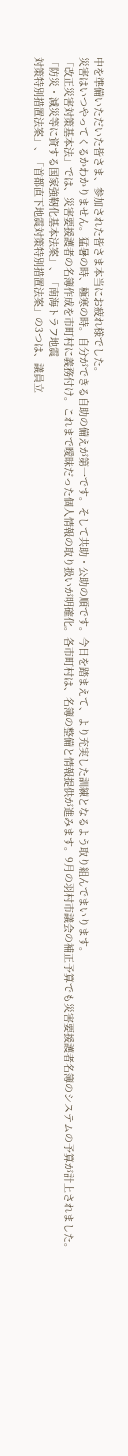中を準備いただいた皆さま、参加された皆さま本当にお疲れ様でした。
災害はいつやってくるかわかりません。猛暑の時、極寒の時。自分ができる自助の備えが第一です。そして共助・公助の順です。今日を踏まえて、より充実した訓練となるよう取り組んでまいります。
「改正災害対策基本法」では、災害要援護者の名簿作成を市町村に義務付け。これまで曖昧だった個人情報の取り扱いが明確化。各市町村は、名簿の整備と情報提供が進みます。9月の羽村市議会の補正予算でも災害要援護者名簿のシステムの予算が計上されました。
「防災・減災等に資する国家強靭化基本法案」、「南海トラフ地震
対策特別措置法案」、「首都直下地震対策特別措置法案」の3つは、議員立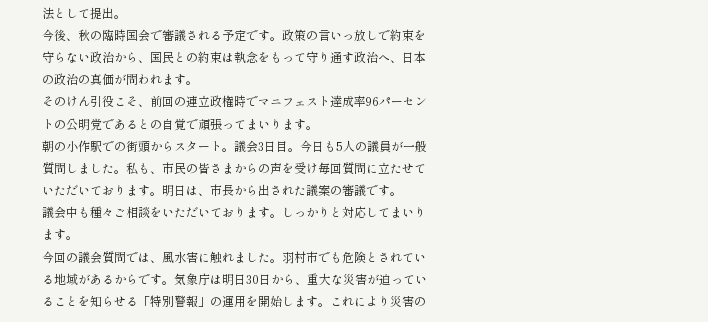法として提出。
今後、秋の臨時国会で審議される予定です。政策の言いっ放しで約束を守らない政治から、国民との約束は執念をもって守り通す政治へ、日本の政治の真価が問われます。
そのけん引役こそ、前回の連立政権時でマニフェスト達成率96パーセントの公明党であるとの自覚で頑張ってまいります。
朝の小作駅での街頭からスタート。議会3日目。今日も5人の議員が一般質問しました。私も、市民の皆さまからの声を受け毎回質問に立たせていただいております。明日は、市長から出された議案の審議です。
議会中も種々ご相談をいただいております。しっかりと対応してまいります。
今回の議会質問では、風水害に触れました。羽村市でも危険とされている地域があるからです。気象庁は明日30日から、重大な災害が迫っていることを知らせる「特別警報」の運用を開始します。これにより災害の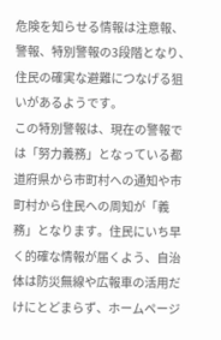危険を知らせる情報は注意報、警報、特別警報の3段階となり、住民の確実な避難につなげる狙いがあるようです。
この特別警報は、現在の警報では「努力義務」となっている都道府県から市町村への通知や市町村から住民への周知が「義務」となります。住民にいち早く的確な情報が届くよう、自治体は防災無線や広報車の活用だけにとどまらず、ホームページ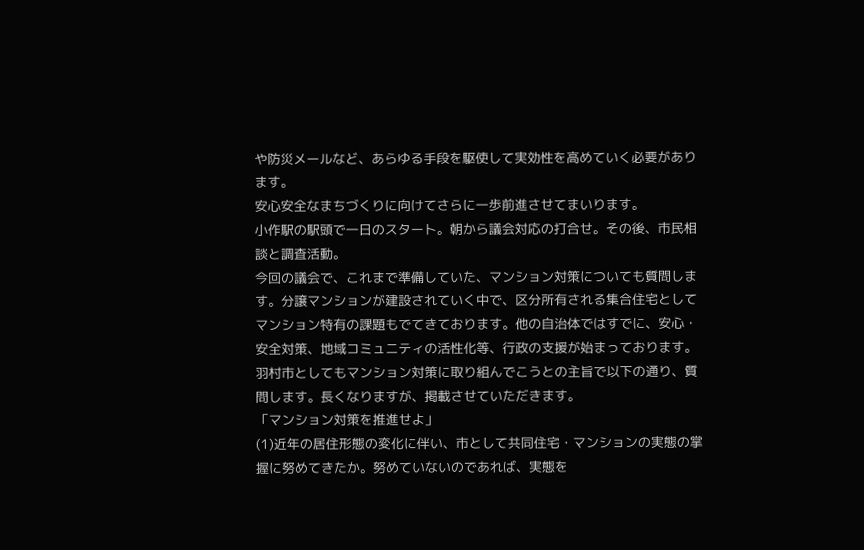や防災メールなど、あらゆる手段を駆使して実効性を高めていく必要があります。
安心安全なまちづくりに向けてさらに一歩前進させてまいります。
小作駅の駅頭で一日のスタート。朝から議会対応の打合せ。その後、市民相談と調査活動。
今回の議会で、これまで準備していた、マンション対策についても質問します。分譲マンションが建設されていく中で、区分所有される集合住宅としてマンション特有の課題もでてきております。他の自治体ではすでに、安心・安全対策、地域コミュニティの活性化等、行政の支援が始まっております。羽村市としてもマンション対策に取り組んでこうとの主旨で以下の通り、質問します。長くなりますが、掲載させていただきます。
「マンション対策を推進せよ」
(1)近年の居住形態の変化に伴い、市として共同住宅・マンションの実態の掌握に努めてきたか。努めていないのであれば、実態を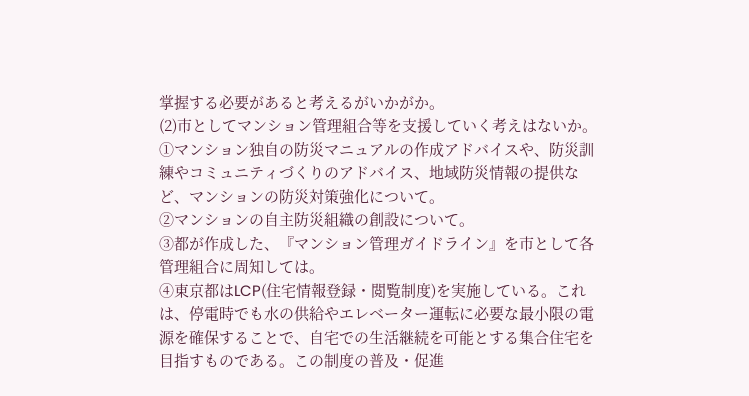掌握する必要があると考えるがいかがか。
(2)市としてマンション管理組合等を支援していく考えはないか。
①マンション独自の防災マニュアルの作成アドバイスや、防災訓練やコミュニティづくりのアドバイス、地域防災情報の提供など、マンションの防災対策強化について。
②マンションの自主防災組織の創設について。
③都が作成した、『マンション管理ガイドライン』を市として各管理組合に周知しては。
④東京都はLCP(住宅情報登録・閲覧制度)を実施している。これは、停電時でも水の供給やエレベーター運転に必要な最小限の電源を確保することで、自宅での生活継続を可能とする集合住宅を目指すものである。この制度の普及・促進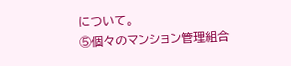について。
⑤個々のマンション管理組合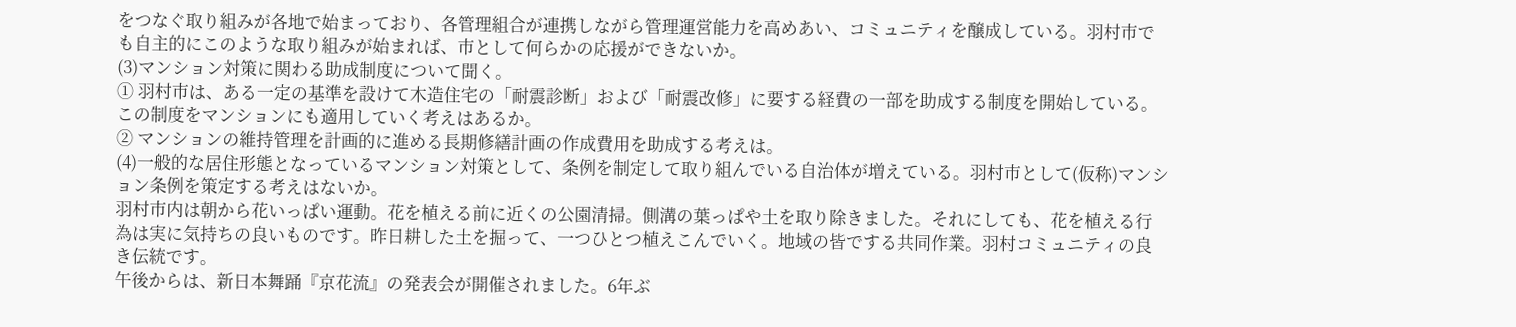をつなぐ取り組みが各地で始まっており、各管理組合が連携しながら管理運営能力を高めあい、コミュニティを醸成している。羽村市でも自主的にこのような取り組みが始まれば、市として何らかの応援ができないか。
(3)マンション対策に関わる助成制度について聞く。
① 羽村市は、ある一定の基準を設けて木造住宅の「耐震診断」および「耐震改修」に要する経費の一部を助成する制度を開始している。この制度をマンションにも適用していく考えはあるか。
② マンションの維持管理を計画的に進める長期修繕計画の作成費用を助成する考えは。
(4)一般的な居住形態となっているマンション対策として、条例を制定して取り組んでいる自治体が増えている。羽村市として(仮称)マンション条例を策定する考えはないか。
羽村市内は朝から花いっぱい運動。花を植える前に近くの公園清掃。側溝の葉っぱや土を取り除きました。それにしても、花を植える行為は実に気持ちの良いものです。昨日耕した土を掘って、一つひとつ植えこんでいく。地域の皆でする共同作業。羽村コミュニティの良き伝統です。
午後からは、新日本舞踊『京花流』の発表会が開催されました。6年ぶ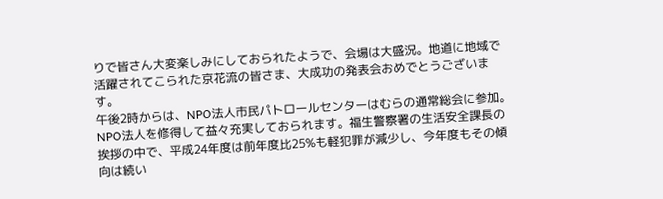りで皆さん大変楽しみにしておられたようで、会場は大盛況。地道に地域で活躍されてこられた京花流の皆さま、大成功の発表会おめでとうございます。
午後2時からは、NPO法人市民パトロールセンターはむらの通常総会に参加。NPO法人を修得して益々充実しておられます。福生警察署の生活安全課長の挨拶の中で、平成24年度は前年度比25%も軽犯罪が減少し、今年度もその傾向は続い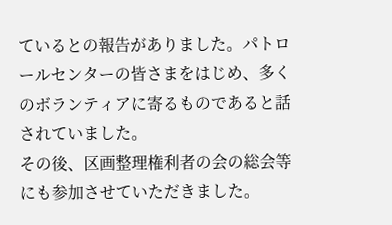ているとの報告がありました。パトロールセンターの皆さまをはじめ、多くのボランティアに寄るものであると話されていました。
その後、区画整理権利者の会の総会等にも参加させていただきました。